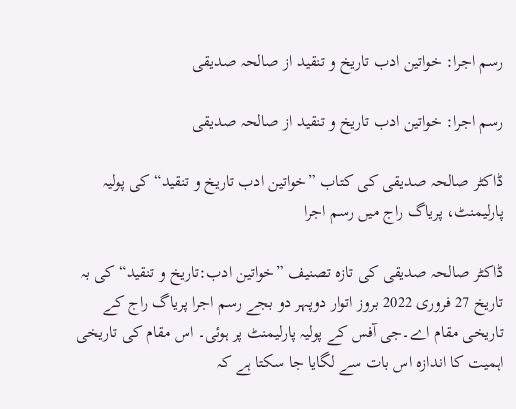رسم اجرا: خواتین ادب تاریخ و تنقید از صالحہ صدیقی

رسم اجرا: خواتین ادب تاریخ و تنقید از صالحہ صدیقی

ڈاکٹر صالحہ صدیقی کی کتاب ”خواتین ادب تاریخ و تنقید“ کی پولیہ پارلیمنٹ، پریاگ راج میں رسم اجرا

ڈاکٹر صالحہ صدیقی کی تازہ تصنیف ”خواتین ادب:تاریخ و تنقید“ کی بہ تاریخ 27 فروری 2022 بروز اتوار دوپہر دو بجے رسم اجرا پریاگ راج کے تاریخی مقام اے۔جی آفس کے پولیہ پارلیمنٹ پر ہوئی۔ اس مقام کی تاریخی اہمیت کا اندازہ اس بات سے لگایا جا سکتا ہے کہ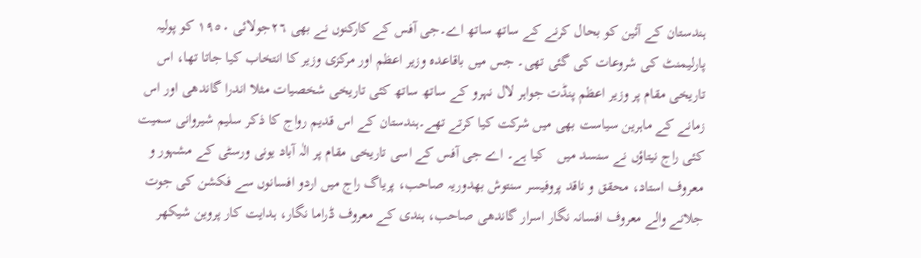ہندستان کے آئین کو بحال کرنے کے ساتھ ساتھ اے۔جی آفس کے کارکنوں نے بھی ٢٦جولائی ١٩٥٠ کو پولیہ پارلیمنٹ کی شروعات کی گئی تھی۔ جس میں باقاعدہ وزیر اعظم اور مرکزی وزیر کا انتخاب کیا جاتا تھا، اس تاریخی مقام پر وزیر اعظم پنڈت جواہر لال نہرو کے ساتھ ساتھ کئی تاریخی شخصیات مثلا اندرا گاندھی اور اس زمانے کے ماہرین سیاست بھی میں شرکت کیا کرتے تھے۔ہندستان کے اس قدیم رواج کا ذکر سلیم شیروانی سمیت کئی راج نیتاؤں نے سنسد میں   کیا ہے۔ اے جی آفس کے اسی تاریخی مقام پر الٰہ آباد یونی ورسٹی کے مشہور و معروف استاد، محقق و ناقد پروفیسر سنتوش بھدوریہ صاحب، پریاگ راج میں اردو افسانوں سے فکشن کی جوت جلانے والے معروف افسانہ نگار اسرار گاندھی صاحب، ہندی کے معروف ڈراما نگار، ہدایت کار پروین شیکھر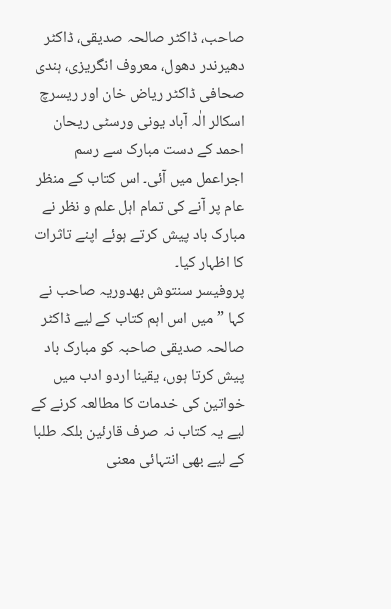صاحب، ڈاکٹر صالحہ صدیقی، ڈاکٹر دھیرندر دھول، معروف انگریزی، ہندی صحافی ڈاکٹر ریاض خان اور ریسرچ اسکالر الٰہ آباد یونی ورسٹی ریحان احمد کے دست مبارک سے رسم اجراعمل میں آئی۔ اس کتاب کے منظر عام پر آنے کی تمام اہل علم و نظر نے مبارک باد پیش کرتے ہوئے اپنے تاثرات کا اظہار کیا۔
پروفیسر سنتوش بھدوریہ صاحب نے کہا ”میں اس اہم کتاب کے لیے ڈاکٹر صالحہ صدیقی صاحبہ کو مبارک باد پیش کرتا ہوں، یقینا اردو ادب میں خواتین کی خدمات کا مطالعہ کرنے کے لیے یہ کتاب نہ صرف قارئین بلکہ طلبا کے لیے بھی انتہائی معنی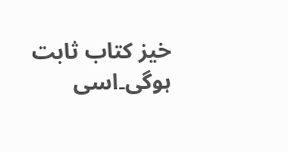خیز کتاب ثابت ہوگی۔اسی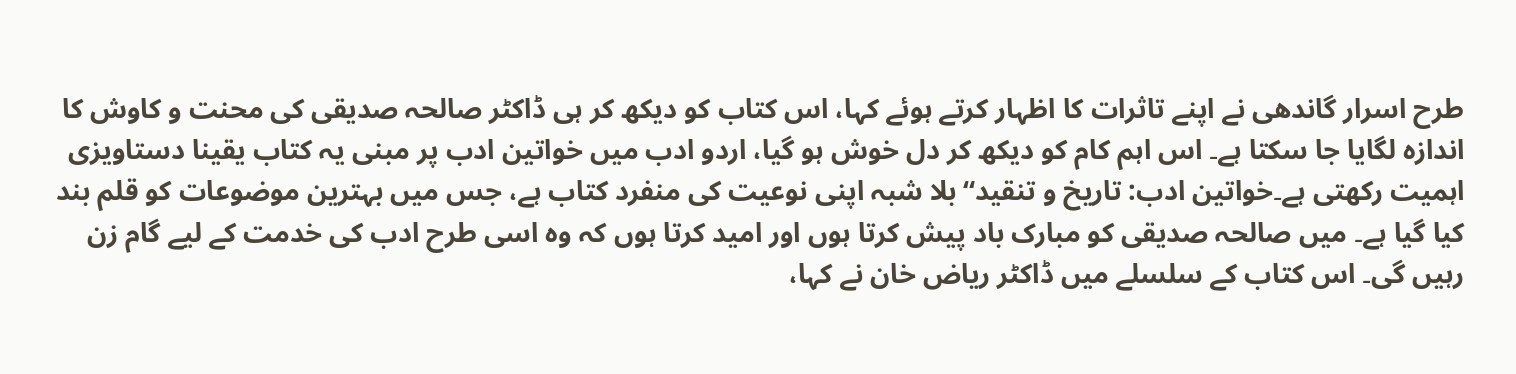طرح اسرار گاندھی نے اپنے تاثرات کا اظہار کرتے ہوئے کہا، اس کتاب کو دیکھ کر ہی ڈاکٹر صالحہ صدیقی کی محنت و کاوش کا اندازہ لگایا جا سکتا ہے۔ اس اہم کام کو دیکھ کر دل خوش ہو گیا، اردو ادب میں خواتین ادب پر مبنی یہ کتاب یقینا دستاویزی اہمیت رکھتی ہے۔خواتین ادب: تاریخ و تنقید“بلا شبہ اپنی نوعیت کی منفرد کتاب ہے، جس میں بہترین موضوعات کو قلم بند کیا گیا ہے۔ میں صالحہ صدیقی کو مبارک باد پیش کرتا ہوں اور امید کرتا ہوں کہ وہ اسی طرح ادب کی خدمت کے لیے گام زن رہیں گی۔ اس کتاب کے سلسلے میں ڈاکٹر ریاض خان نے کہا،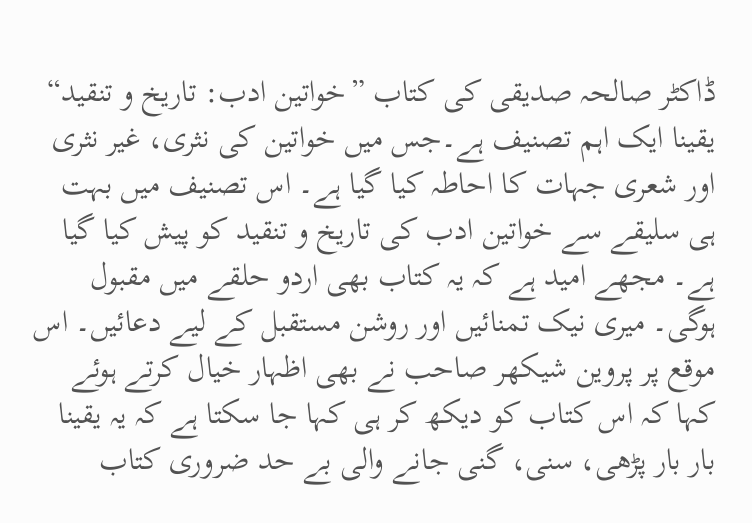ڈاکٹر صالحہ صدیقی کی کتاب ”خواتین ادب: تاریخ و تنقید“ یقینا ایک اہم تصنیف ہے۔جس میں خواتین کی نثری، غیر نثری اور شعری جہات کا احاطہ کیا گیا ہے۔ اس تصنیف میں بہت ہی سلیقے سے خواتین ادب کی تاریخ و تنقید کو پیش کیا گیا ہے۔ مجھے امید ہے کہ یہ کتاب بھی اردو حلقے میں مقبول ہوگی۔ میری نیک تمنائیں اور روشن مستقبل کے لیے دعائیں۔ اس موقع پر پروین شیکھر صاحب نے بھی اظہار خیال کرتے ہوئے کہا کہ اس کتاب کو دیکھ کر ہی کہا جا سکتا ہے کہ یہ یقینا بار بار پڑھی، سنی، گنی جانے والی بے حد ضروری کتاب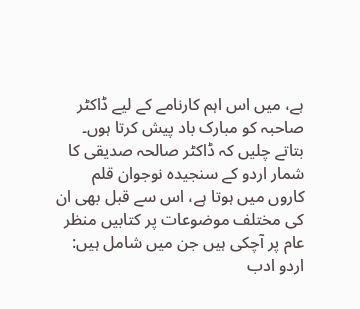ہے، میں اس اہم کارنامے کے لیے ڈاکٹر صاحبہ کو مبارک باد پیش کرتا ہوں۔
بتاتے چلیں کہ ڈاکٹر صالحہ صدیقی کا شمار اردو کے سنجیدہ نوجوان قلم کاروں میں ہوتا ہے، اس سے قبل بھی ان کی مختلف موضوعات پر کتابیں منظر عام پر آچکی ہیں جن میں شامل ہیں: اردو ادب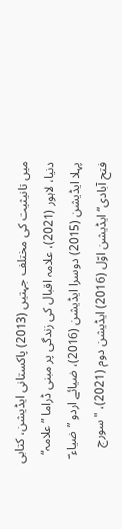میں تانیثیت کی مختلف جہتیں (2013) پاکستانی ایڈیشن، کتابی دنیا، لاہور (2021)، علامہ اقبال کی زندگی پر مبنی ڈراما ”علامہ“ پہلا ایڈیشن (2015) دوسرا ایڈیشن (2016)، ضیائے اردو ”ضیاء ؔ فتح آبادی“ ایڈیشن اوّل (2016) ایڈیشن دوم (2021)، "سورج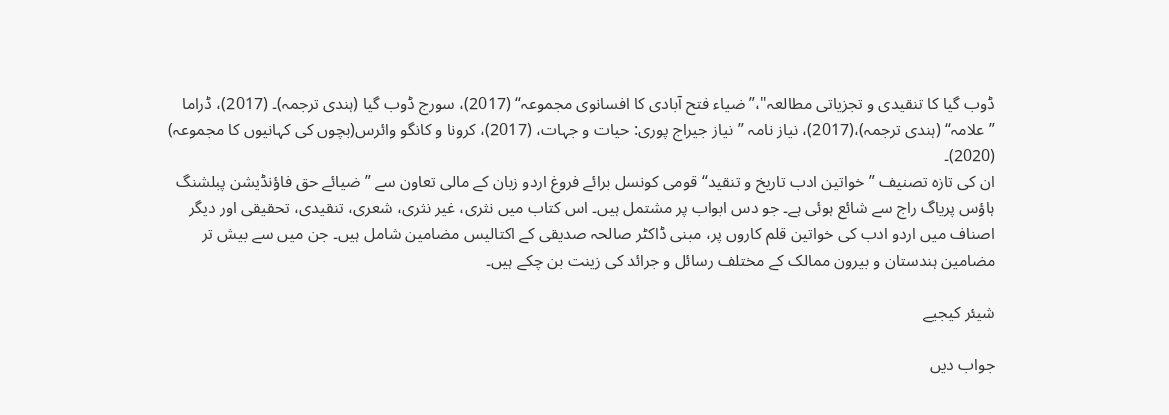ڈوب گیا کا تنقیدی و تجزیاتی مطالعہ"،”ضیاء فتح آبادی کا افسانوی مجموعہ“ (2017)، سورج ڈوب گیا (ہندی ترجمہ)۔ (2017)، ڈراما ”علامہ“ (ہندی ترجمہ)،(2017)، نیاز نامہ ”نیاز جیراج پوری: حیات و جہات، (2017)، کرونا و کانگو وائرس(بچوں کی کہانیوں کا مجموعہ) (2020)۔
ان کی تازہ تصنیف ”خواتین ادب تاریخ و تنقید“ قومی کونسل برائے فروغ اردو زبان کے مالی تعاون سے ”ضیائے حق فاؤنڈیشن پبلشنگ ہاؤس پریاگ راج سے شائع ہوئی ہے۔ جو دس ابواب پر مشتمل ہیں۔ اس کتاب میں نثری، غیر نثری، شعری، تنقیدی، تحقیقی اور دیگر اصناف میں اردو ادب کی خواتین قلم کاروں پر، مبنی ڈاکٹر صالحہ صدیقی کے اکتالیس مضامین شامل ہیں۔ جن میں سے بیش تر مضامین ہندستان و بیرون ممالک کے مختلف رسائل و جرائد کی زینت بن چکے ہیں۔

شیئر کیجیے

جواب دیں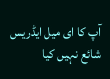آپ کا ای میل ایڈریس شائع نہیں کیا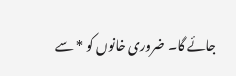جائے گا۔ ضروری خانوں کو * سے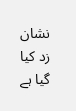نشان زد کیا گیا ہے